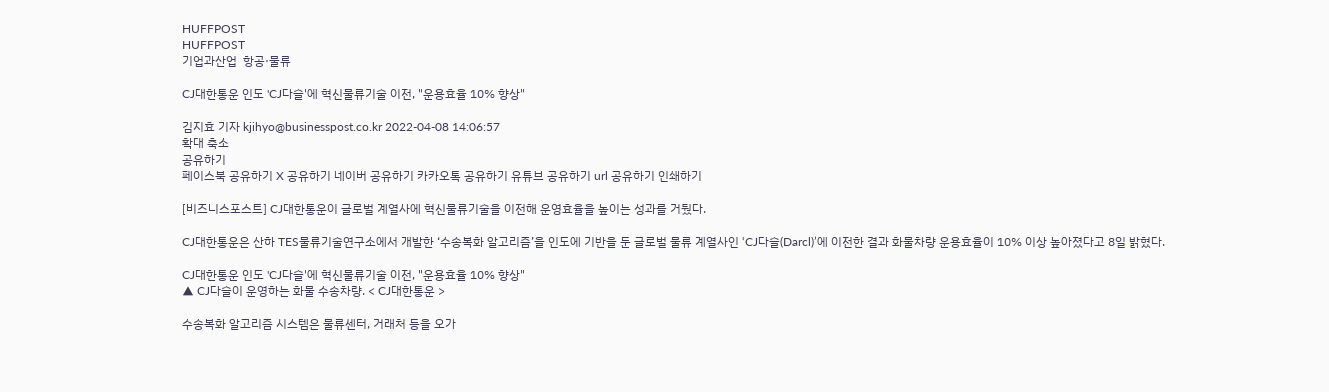HUFFPOST
HUFFPOST
기업과산업  항공·물류

CJ대한통운 인도 'CJ다슬'에 혁신물류기술 이전, "운용효율 10% 향상"

김지효 기자 kjihyo@businesspost.co.kr 2022-04-08 14:06:57
확대 축소
공유하기
페이스북 공유하기 X 공유하기 네이버 공유하기 카카오톡 공유하기 유튜브 공유하기 url 공유하기 인쇄하기

[비즈니스포스트] CJ대한통운이 글로벌 계열사에 혁신물류기술을 이전해 운영효율을 높이는 성과를 거뒀다.

CJ대한통운은 산하 TES물류기술연구소에서 개발한 ‘수송복화 알고리즘’을 인도에 기반을 둔 글로벌 물류 계열사인 ‘CJ다슬(Darcl)’에 이전한 결과 화물차량 운용효율이 10% 이상 높아졌다고 8일 밝혔다.

CJ대한통운 인도 'CJ다슬'에 혁신물류기술 이전, "운용효율 10% 향상"
▲ CJ다슬이 운영하는 화물 수송차량. < CJ대한통운 >

수송복화 알고리즘 시스템은 물류센터, 거래처 등을 오가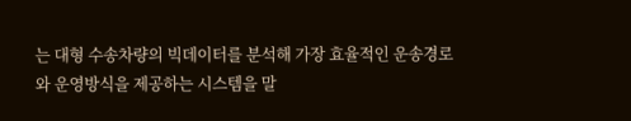는 대형 수송차량의 빅데이터를 분석해 가장 효율적인 운송경로와 운영방식을 제공하는 시스템을 말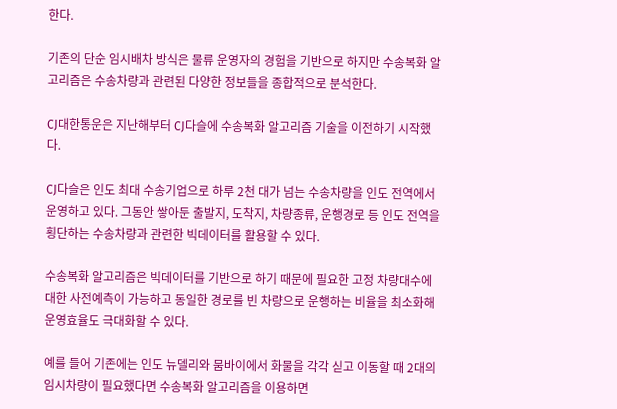한다.

기존의 단순 임시배차 방식은 물류 운영자의 경험을 기반으로 하지만 수송복화 알고리즘은 수송차량과 관련된 다양한 정보들을 종합적으로 분석한다.

CJ대한통운은 지난해부터 CJ다슬에 수송복화 알고리즘 기술을 이전하기 시작했다.

CJ다슬은 인도 최대 수송기업으로 하루 2천 대가 넘는 수송차량을 인도 전역에서 운영하고 있다. 그동안 쌓아둔 출발지, 도착지, 차량종류, 운행경로 등 인도 전역을 횡단하는 수송차량과 관련한 빅데이터를 활용할 수 있다.

수송복화 알고리즘은 빅데이터를 기반으로 하기 때문에 필요한 고정 차량대수에 대한 사전예측이 가능하고 동일한 경로를 빈 차량으로 운행하는 비율을 최소화해 운영효율도 극대화할 수 있다.

예를 들어 기존에는 인도 뉴델리와 뭄바이에서 화물을 각각 싣고 이동할 때 2대의 임시차량이 필요했다면 수송복화 알고리즘을 이용하면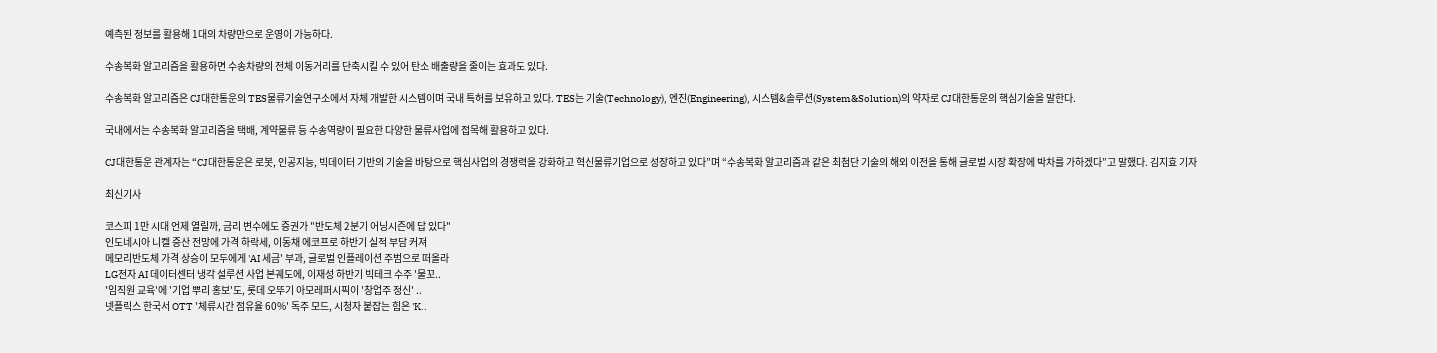예측된 정보를 활용해 1대의 차량만으로 운영이 가능하다.

수송복화 알고리즘을 활용하면 수송차량의 전체 이동거리를 단축시킬 수 있어 탄소 배출량을 줄이는 효과도 있다.

수송복화 알고리즘은 CJ대한통운의 TES물류기술연구소에서 자체 개발한 시스템이며 국내 특허를 보유하고 있다. TES는 기술(Technology), 엔진(Engineering), 시스템&솔루션(System&Solution)의 약자로 CJ대한통운의 핵심기술을 말한다.

국내에서는 수송복화 알고리즘을 택배, 계약물류 등 수송역량이 필요한 다양한 물류사업에 접목해 활용하고 있다.

CJ대한통운 관계자는 “CJ대한통운은 로봇, 인공지능, 빅데이터 기반의 기술을 바탕으로 핵심사업의 경쟁력을 강화하고 혁신물류기업으로 성장하고 있다”며 “수송복화 알고리즘과 같은 최첨단 기술의 해외 이전을 통해 글로벌 시장 확장에 박차를 가하겠다”고 말했다. 김지효 기자

최신기사

코스피 1만 시대 언제 열릴까, 금리 변수에도 증권가 "반도체 2분기 어닝시즌에 답 있다"
인도네시아 니켈 증산 전망에 가격 하락세, 이동채 에코프로 하반기 실적 부담 커져
메모리반도체 가격 상승이 모두에게 'AI 세금' 부과, 글로벌 인플레이션 주범으로 떠올라
LG전자 AI 데이터센터 냉각 설루션 사업 본궤도에, 이재성 하반기 빅테크 수주 '물꼬..
'임직원 교육'에 '기업 뿌리 홍보'도, 롯데 오뚜기 아모레퍼시픽이 '창업주 정신' ..
넷플릭스 한국서 OTT '체류시간 점유율 60%' 독주 모드, 시청자 붙잡는 힘은 'K..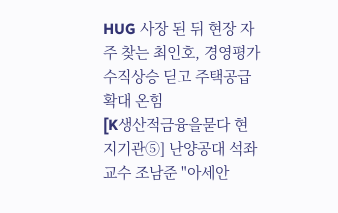HUG 사장 된 뒤 현장 자주 찾는 최인호, 경영평가 수직상승 딛고 주택공급 확대 온힘
[K생산적금융을묻다 현지기관⑤] 난양공대 석좌교수 조남준 "아세안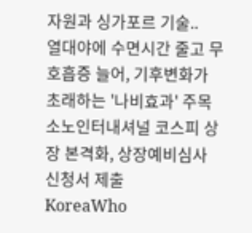자원과 싱가포르 기술..
열대야에 수면시간 줄고 무호흡증 늘어, 기후변화가 초래하는 '나비효과' 주목
소노인터내셔널 코스피 상장 본격화, 상장예비심사 신청서 제출
KoreaWho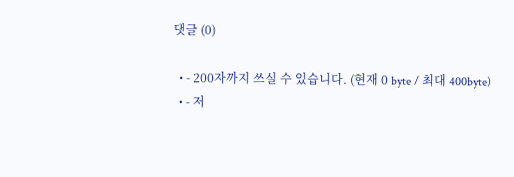댓글 (0)

  • - 200자까지 쓰실 수 있습니다. (현재 0 byte / 최대 400byte)
  • - 저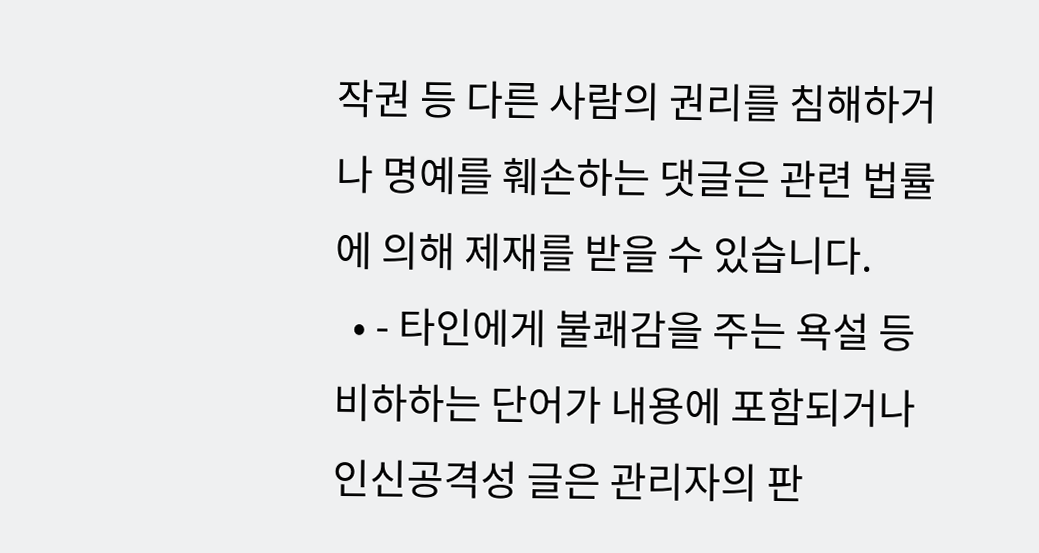작권 등 다른 사람의 권리를 침해하거나 명예를 훼손하는 댓글은 관련 법률에 의해 제재를 받을 수 있습니다.
  • - 타인에게 불쾌감을 주는 욕설 등 비하하는 단어가 내용에 포함되거나 인신공격성 글은 관리자의 판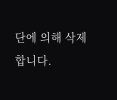단에 의해 삭제 합니다.